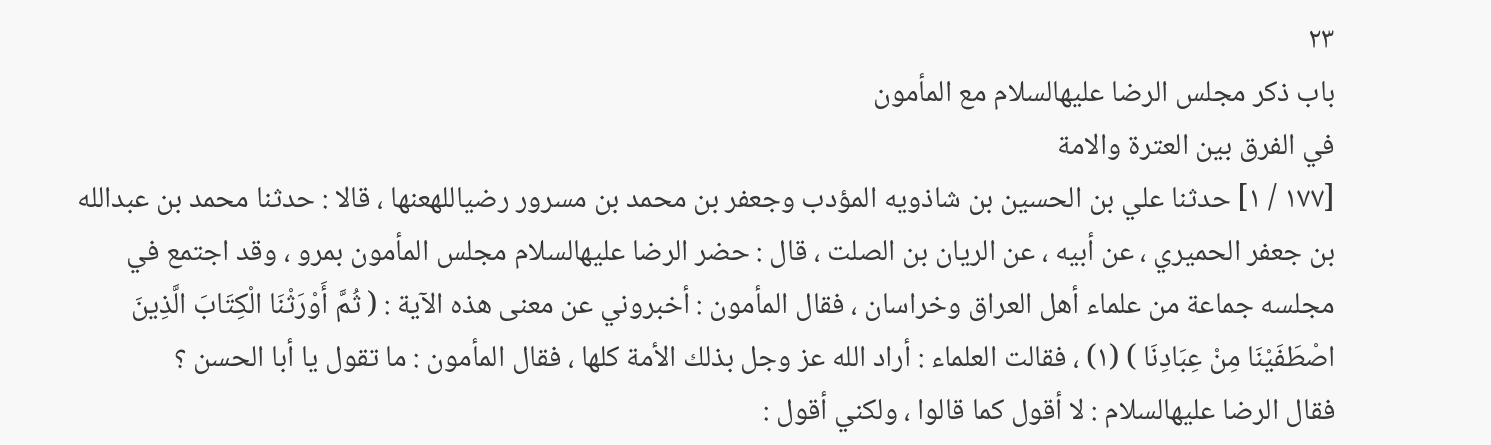٢٣
باب ذكر مجلس الرضا عليهالسلام مع المأمون
في الفرق بين العترة والامة
[١۷۷ / ١] حدثنا علي بن الحسين بن شاذويه المؤدب وجعفر بن محمد بن مسرور رضیاللهعنها ، قالا : حدثنا محمد بن عبدالله بن جعفر الحميري ، عن أبيه ، عن الريان بن الصلت ، قال : حضر الرضا عليهالسلام مجلس المأمون بمرو ، وقد اجتمع في مجلسه جماعة من علماء أهل العراق وخراسان ، فقال المأمون : أخبروني عن معنى هذه الآية : ( ثُمَّ أَوْرَثْنَا الْكِتَابَ الَّذِينَ اصْطَفَيْنَا مِنْ عِبَادِنَا ) (١) ، فقالت العلماء : أراد الله عز وجل بذلك الأمة كلها ، فقال المأمون : ما تقول يا أبا الحسن ؟
فقال الرضا عليهالسلام : لا أقول كما قالوا ، ولكني أقول :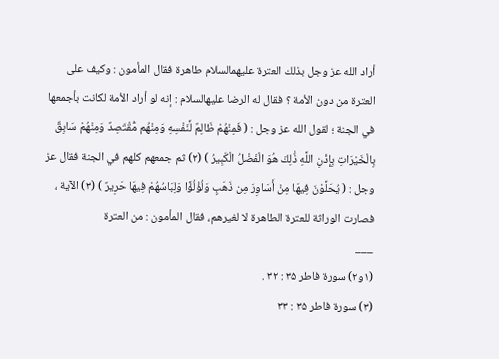أراد الله عز وجل بذلك العترة عليهمالسلام طاهرة فقال المأمون : وكيف على العترة من دون الأمة ؟ فقال له الرضا عليهالسلام : إنه لو أراد الأمة لكانت بأجمعها في الجنة ؛ لقول الله عز وجل : ( فَمِنْهُمْ ظَالِمٌ لِّنَفْسِهِ وَمِنْهُم مُّقْتَصِدٌ وَمِنْهُمْ سَابِقٌ بِالْخَيْرَاتِ بِإِذْنِ اللَّهِ ذَٰلِكَ هُوَ الْفَضْلُ الْكَبِيرُ ) (٢) ثم جمعهم كلهم في الجنة فقال عز وجل : ( يُحَلَّوْنَ فِيهَا مِنْ أَسَاوِرَ مِن ذَهَبٍ وَلُؤْلُؤًا وَلِبَاسُهُمْ فِيهَا حَرِيرٌ ) (٣) الآية ، فصارت الوراثة للعترة الطاهرة لا لغيرهم، فقال المأمون : من العترة
___
(١و٢) سورة فاطر ٣۵ : ٣٢ .
(٣) سورة فاطر ٣۵ : ٣٣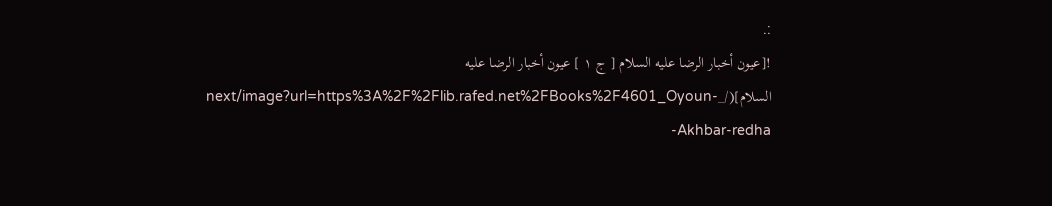:.
![عيون أخبار الرضا عليه السلام [ ج ١ ] عيون أخبار الرضا عليه السلام](/_next/image?url=https%3A%2F%2Flib.rafed.net%2FBooks%2F4601_Oyoun-Akhbar-redha-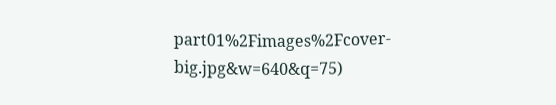part01%2Fimages%2Fcover-big.jpg&w=640&q=75)